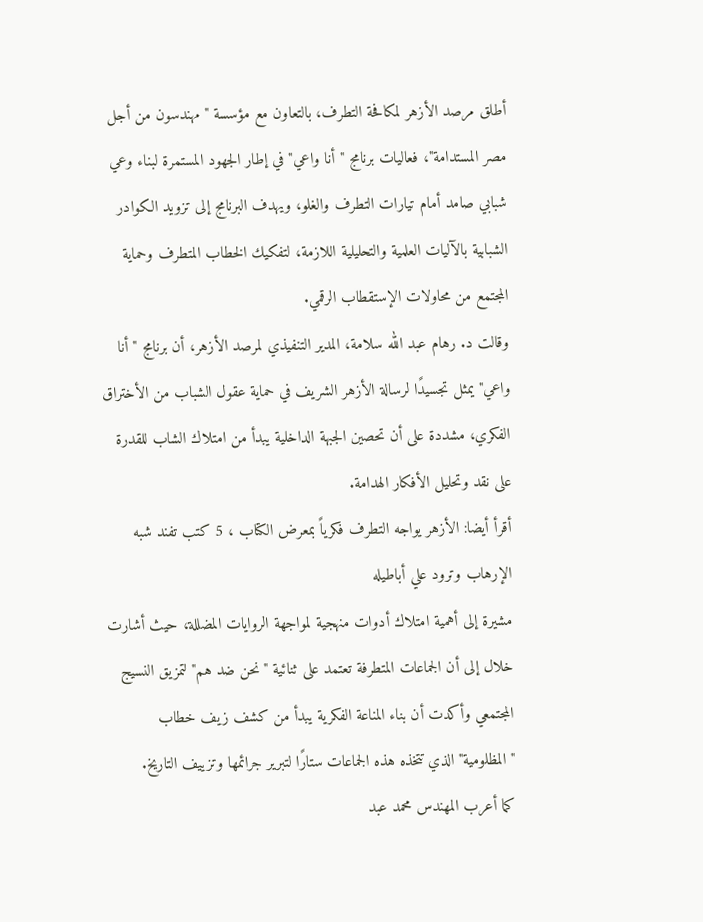أطلق مرصد الأزهر لمكافحة التطرف، بالتعاون مع مؤسسة "مهندسون من أجل مصر المستدامة"، فعاليات برنامج "أنا واعي" في إطار الجهود المستمرة لبناء وعي شبابي صامد أمام تيارات التطرف والغلو، ويهدف البرنامج إلى تزويد الكوادر الشبابية بالآليات العلمية والتحليلية اللازمة، لتفكيك الخطاب المتطرف وحماية المجتمع من محاولات الإستقطاب الرقمي.
وقالت د. رهام عبد الله سلامة، المدير التنفيذي لمرصد الأزهر، أن برنامج "أنا واعي" يمثل تجسيدًا لرسالة الأزهر الشريف في حماية عقول الشباب من الأختراق الفكري، مشددة على أن تحصين الجبهة الداخلية يبدأ من امتلاك الشاب للقدرة على نقد وتحليل الأفكار الهدامة.
أقرأ أيضا: الأزهر يواجه التطرف فكرياً بمعرض الكتاب ، 5 كتب تفند شبه الإرهاب وترود علي أباطيله
مشيرة إلى أهمية امتلاك أدوات منهجية لمواجهة الروايات المضللة، حيث أشارت خلال إلى أن الجماعات المتطرفة تعتمد على ثنائية "نحن ضد هم" لتمزيق النسيج المجتمعي وأكدت أن بناء المناعة الفكرية يبدأ من كشف زيف خطاب "المظلومية" الذي تتخذه هذه الجماعات ستارًا لتبرير جرائمها وتزييف التاريخ.
كما أعرب المهندس محمد عبد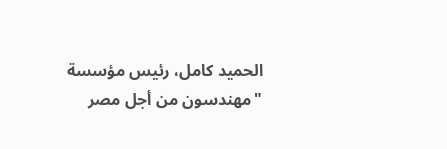الحميد كامل، رئيس مؤسسة "مهندسون من أجل مصر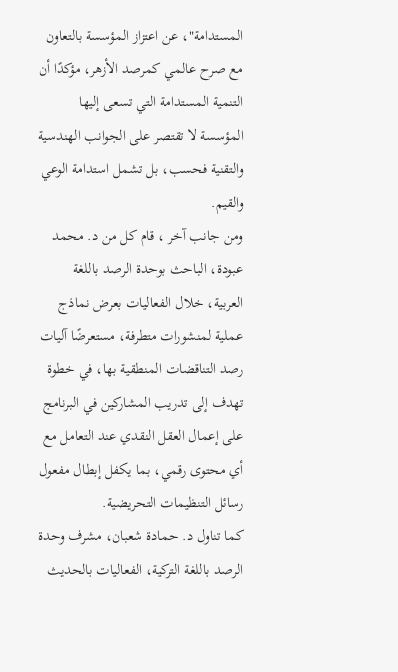المستدامة"، عن اعتزاز المؤسسة بالتعاون مع صرح عالمي كمرصد الأزهر، مؤكدًا أن التنمية المستدامة التي تسعى إليها المؤسسة لا تقتصر على الجوانب الهندسية والتقنية فحسب، بل تشمل استدامة الوعي والقيم.
ومن جانب آخر ، قام كل من د. محمد عبودة، الباحث بوحدة الرصد باللغة العربية، خلال الفعاليات بعرض نماذج عملية لمنشورات متطرفة، مستعرضًا آليات رصد التناقضات المنطقية بها، في خطوة تهدف إلى تدريب المشاركين في البرنامج على إعمال العقل النقدي عند التعامل مع أي محتوى رقمي، بما يكفل إبطال مفعول رسائل التنظيمات التحريضية.
كما تناول د. حمادة شعبان، مشرف وحدة الرصد باللغة التركية، الفعاليات بالحديث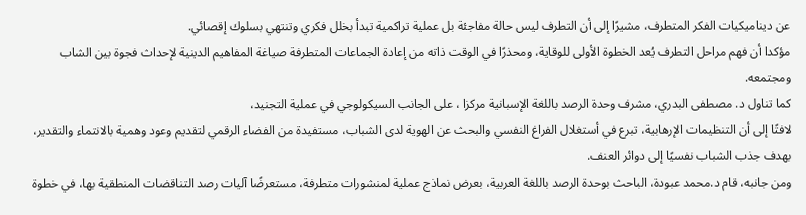عن ديناميكيات الفكر المتطرف، مشيرًا إلى أن التطرف ليس حالة مفاجئة بل عملية تراكمية تبدأ بخلل فكري وتنتهي بسلوك إقصائي.
مؤكدا أن فهم مراحل التطرف يُعد الخطوة الأولى للوقاية، ومحذرًا في الوقت ذاته من إعادة الجماعات المتطرفة صياغة المفاهيم الدينية لإحداث فجوة بين الشاب ومجتمعه.
كما تناول د. مصطفى البدري، مشرف وحدة الرصد باللغة الإسبانية مركزا ، على الجانب السيكولوجي في عملية التجنيد،
لافتًا إلى أن التنظيمات الإرهابية، تبرع في أستغلال الفراغ النفسي والبحث عن الهوية لدى الشباب، مستفيدة من الفضاء الرقمي لتقديم وعود وهمية بالانتماء والتقدير، بهدف جذب الشباب نفسيًا إلى دوائر العنف.
ومن جانبه، قام د.محمد عبودة، الباحث بوحدة الرصد باللغة العربية، بعرض نماذج عملية لمنشورات متطرفة، مستعرضًا آليات رصد التناقضات المنطقية بها، في خطوة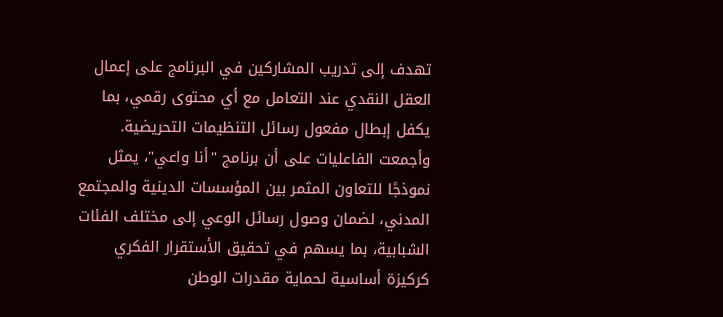تهدف إلى تدريب المشاركين في البرنامج على إعمال العقل النقدي عند التعامل مع أي محتوى رقمي، بما يكفل إبطال مفعول رسائل التنظيمات التحريضية.
وأجمعت الفاعليات على أن برنامج "أنا واعي"، يمثل نموذجًا للتعاون المثمر بين المؤسسات الدينية والمجتمع المدني، لضمان وصول رسائل الوعي إلى مختلف الفئات الشبابية، بما يسهم في تحقيق الأستقرار الفكري كركيزة أساسية لحماية مقدرات الوطن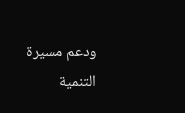ودعم مسيرة التنمية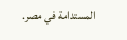المستدامة في مصر.